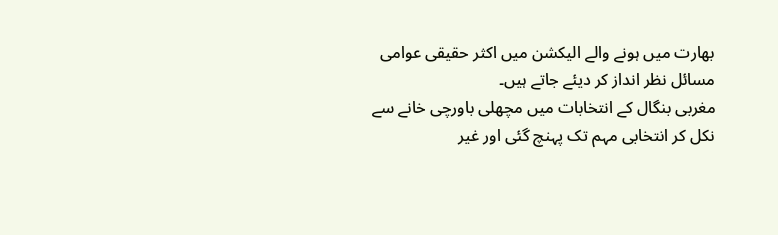بھارت میں ہونے والے الیکشن میں اکثر حقیقی عوامی مسائل نظر انداز کر دیئے جاتے ہیں۔
مغربی بنگال کے انتخابات میں مچھلی باورچی خانے سے نکل کر انتخابی مہم تک پہنچ گئی اور غیر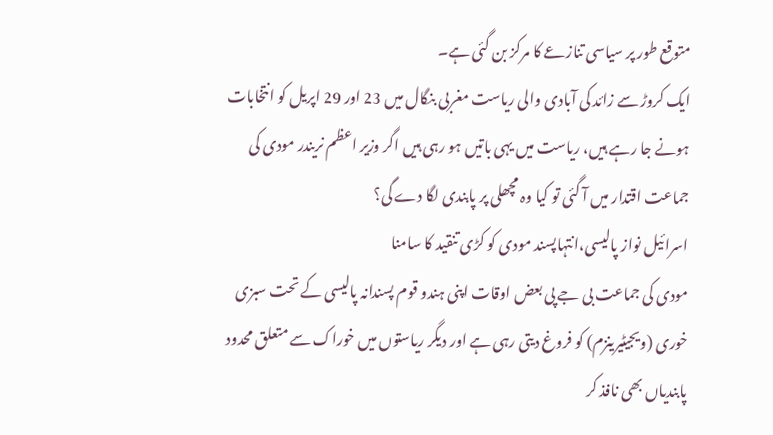متوقع طور پر سیاسی تنازعے کا مرکز بن گئی ہے۔
ایک کروڑ سے زائد کی آبادی والی ریاست مغربی بنگال میں 23 اور 29 اپریل کو انتخابات ہونے جا رہے ہیں، ریاست میں یہی باتیں ہو رہی ہیں اگر وزیر اعظم نریندر مودی کی جماعت اقتدار میں آ گئی تو کیا وہ مچھلی پر پابندی لگا دے گی؟
اسرائیل نواز پالیسی،انتہاپسند مودی کو کڑی تنقید کا سامنا
مودی کی جماعت بی جے پی بعض اوقات اپنی ہندو قوم پسندانہ پالیسی کے تحت سبزی خوری (ویجیٹیرینزم) کو فروغ دیتی رہی ہے اور دیگر ریاستوں میں خوراک سے متعلق محدود پابندیاں بھی نافذ کر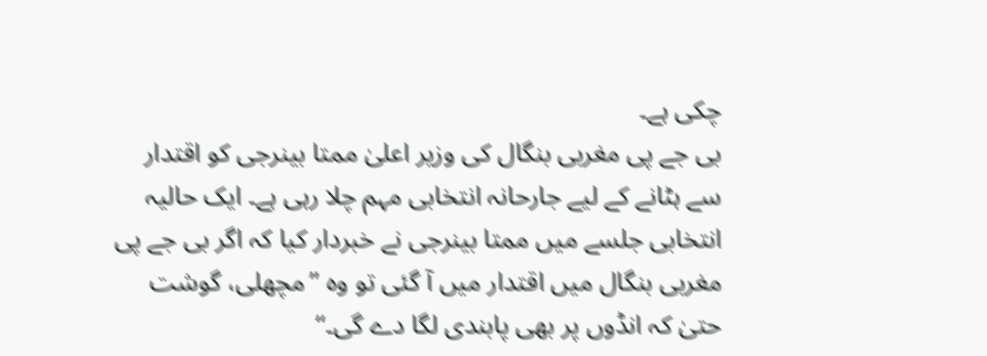چکی ہے۔
بی جے پی مغربی بنگال کی وزیر اعلیٰ ممتا بینرجی کو اقتدار سے ہٹانے کے لیے جارحانہ انتخابی مہم چلا رہی ہے۔ ایک حالیہ انتخابی جلسے میں ممتا بینرجی نے خبردار کیا کہ اگر بی جے پی مغربی بنگال میں اقتدار میں آ گئی تو وہ ”مچھلی، گوشت حتیٰ کہ انڈوں پر بھی پابندی لگا دے گی۔‘‘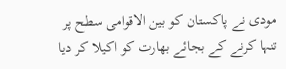مودی نے پاکستان کو بین الاقوامی سطح پر تنہا کرنے کے بجائے بھارت کو اکیلا کر دیا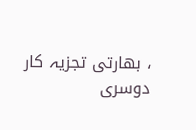، بھارتی تجزیہ کار
دوسری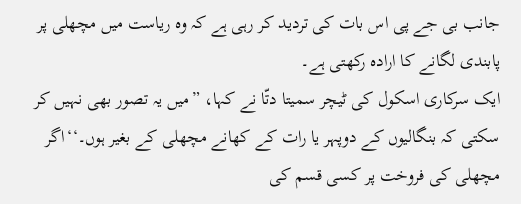جانب بی جے پی اس بات کی تردید کر رہی ہے کہ وہ ریاست میں مچھلی پر پابندی لگانے کا ارادہ رکھتی ہے۔
ایک سرکاری اسکول کی ٹیچر سمیتا دتّا نے کہا، ”میں یہ تصور بھی نہیں کر سکتی کہ بنگالیوں کے دوپہر یا رات کے کھانے مچھلی کے بغیر ہوں۔‘‘اگر مچھلی کی فروخت پر کسی قسم کی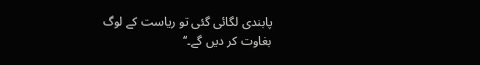پابندی لگائی گئی تو ریاست کے لوگ بغاوت کر دیں گے۔‘‘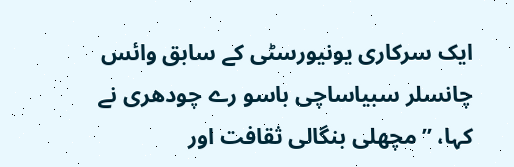ایک سرکاری یونیورسٹی کے سابق وائس چانسلر سبیاساچی باسو رے چودھری نے کہا، ”مچھلی بنگالی ثقافت اور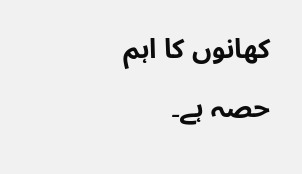کھانوں کا اہم حصہ ہے۔